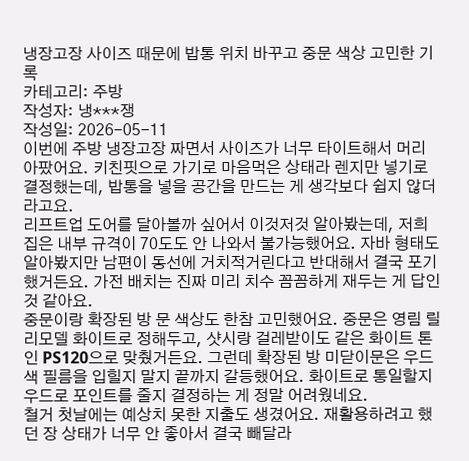냉장고장 사이즈 때문에 밥통 위치 바꾸고 중문 색상 고민한 기록
카테고리: 주방
작성자: 냉***쟁
작성일: 2026-05-11
이번에 주방 냉장고장 짜면서 사이즈가 너무 타이트해서 머리 아팠어요. 키친핏으로 가기로 마음먹은 상태라 렌지만 넣기로 결정했는데, 밥통을 넣을 공간을 만드는 게 생각보다 쉽지 않더라고요.
리프트업 도어를 달아볼까 싶어서 이것저것 알아봤는데, 저희 집은 내부 규격이 70도도 안 나와서 불가능했어요. 자바 형태도 알아봤지만 남편이 동선에 거치적거린다고 반대해서 결국 포기했거든요. 가전 배치는 진짜 미리 치수 꼼꼼하게 재두는 게 답인 것 같아요.
중문이랑 확장된 방 문 색상도 한참 고민했어요. 중문은 영림 릴리모델 화이트로 정해두고, 샷시랑 걸레받이도 같은 화이트 톤인 PS120으로 맞췄거든요. 그런데 확장된 방 미닫이문은 우드색 필름을 입힐지 말지 끝까지 갈등했어요. 화이트로 통일할지 우드로 포인트를 줄지 결정하는 게 정말 어려웠네요.
철거 첫날에는 예상치 못한 지출도 생겼어요. 재활용하려고 했던 장 상태가 너무 안 좋아서 결국 빼달라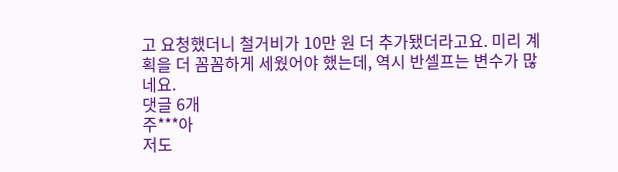고 요청했더니 철거비가 10만 원 더 추가됐더라고요. 미리 계획을 더 꼼꼼하게 세웠어야 했는데, 역시 반셀프는 변수가 많네요.
댓글 6개
주***아
저도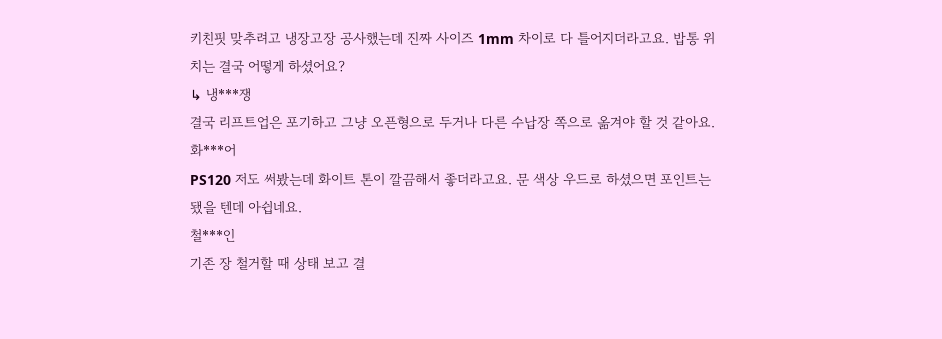키친핏 맞추려고 냉장고장 공사했는데 진짜 사이즈 1mm 차이로 다 틀어지더라고요. 밥통 위치는 결국 어떻게 하셨어요?
↳ 냉***쟁
결국 리프트업은 포기하고 그냥 오픈형으로 두거나 다른 수납장 쪽으로 옮겨야 할 것 같아요.
화***어
PS120 저도 써봤는데 화이트 톤이 깔끔해서 좋더라고요. 문 색상 우드로 하셨으면 포인트는 됐을 텐데 아쉽네요.
철***인
기존 장 철거할 때 상태 보고 결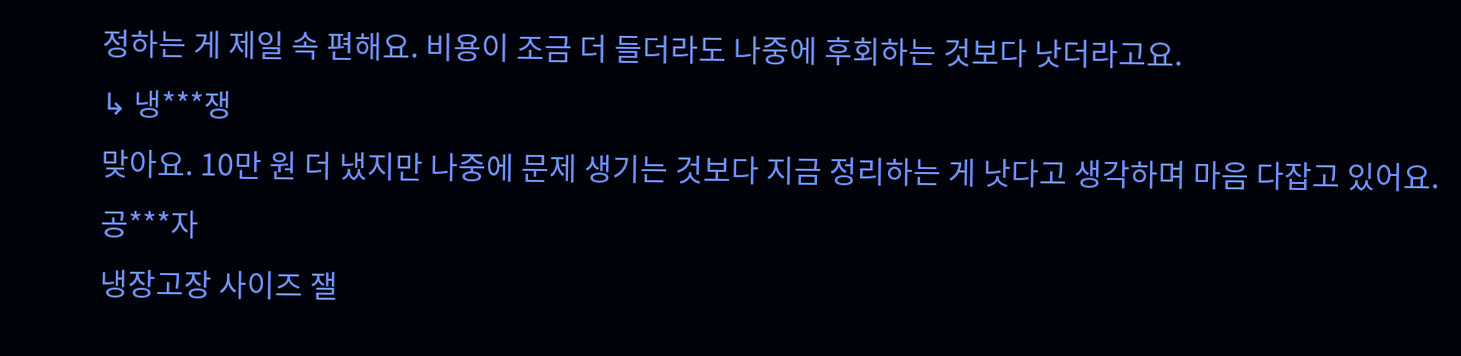정하는 게 제일 속 편해요. 비용이 조금 더 들더라도 나중에 후회하는 것보다 낫더라고요.
↳ 냉***쟁
맞아요. 10만 원 더 냈지만 나중에 문제 생기는 것보다 지금 정리하는 게 낫다고 생각하며 마음 다잡고 있어요.
공***자
냉장고장 사이즈 잴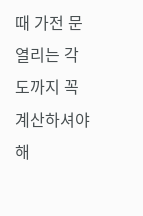때 가전 문 열리는 각도까지 꼭 계산하셔야 해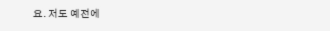요. 저도 예전에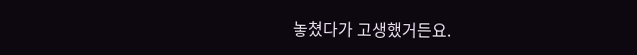놓쳤다가 고생했거든요.